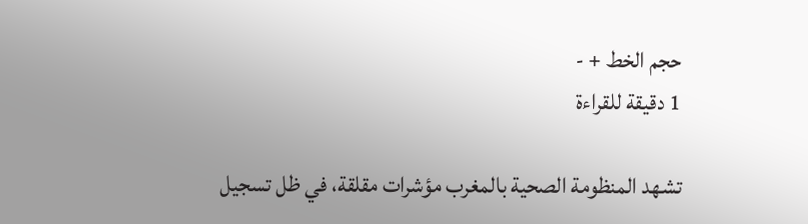حجم الخط + -
1 دقيقة للقراءة

تشهد المنظومة الصحية بالمغرب مؤشرات مقلقة، في ظل تسجيل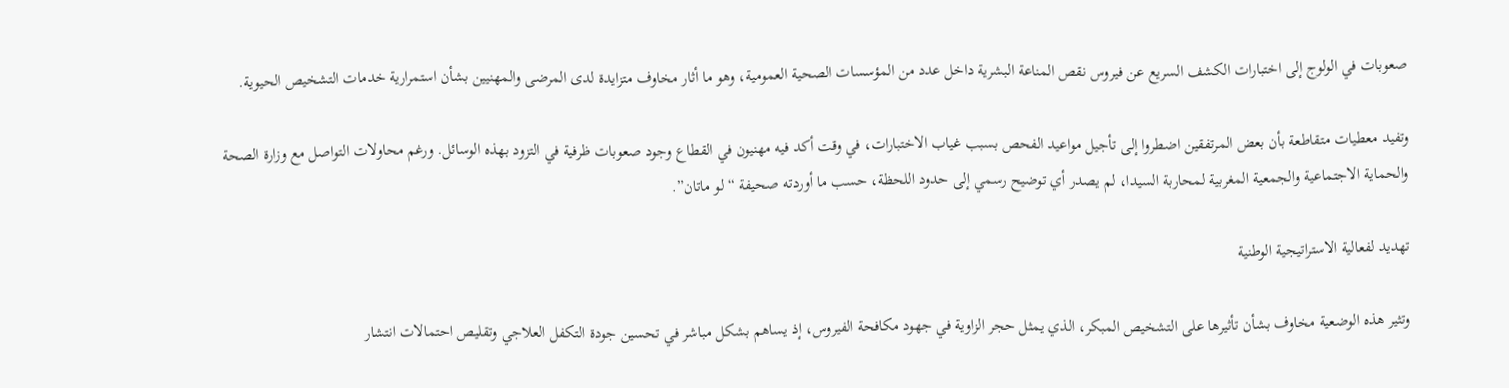صعوبات في الولوج إلى اختبارات الكشف السريع عن فيروس نقص المناعة البشرية داخل عدد من المؤسسات الصحية العمومية، وهو ما أثار مخاوف متزايدة لدى المرضى والمهنيين بشأن استمرارية خدمات التشخيص الحيوية.

وتفيد معطيات متقاطعة بأن بعض المرتفقين اضطروا إلى تأجيل مواعيد الفحص بسبب غياب الاختبارات، في وقت أكد فيه مهنيون في القطاع وجود صعوبات ظرفية في التزود بهذه الوسائل. ورغم محاولات التواصل مع وزارة الصحة والحماية الاجتماعية والجمعية المغربية لمحاربة السيدا، لم يصدر أي توضيح رسمي إلى حدود اللحظة، حسب ما أوردته صحيفة “لو ماتان”.

تهديد لفعالية الاستراتيجية الوطنية

وتثير هذه الوضعية مخاوف بشأن تأثيرها على التشخيص المبكر، الذي يمثل حجر الزاوية في جهود مكافحة الفيروس، إذ يساهم بشكل مباشر في تحسين جودة التكفل العلاجي وتقليص احتمالات انتشار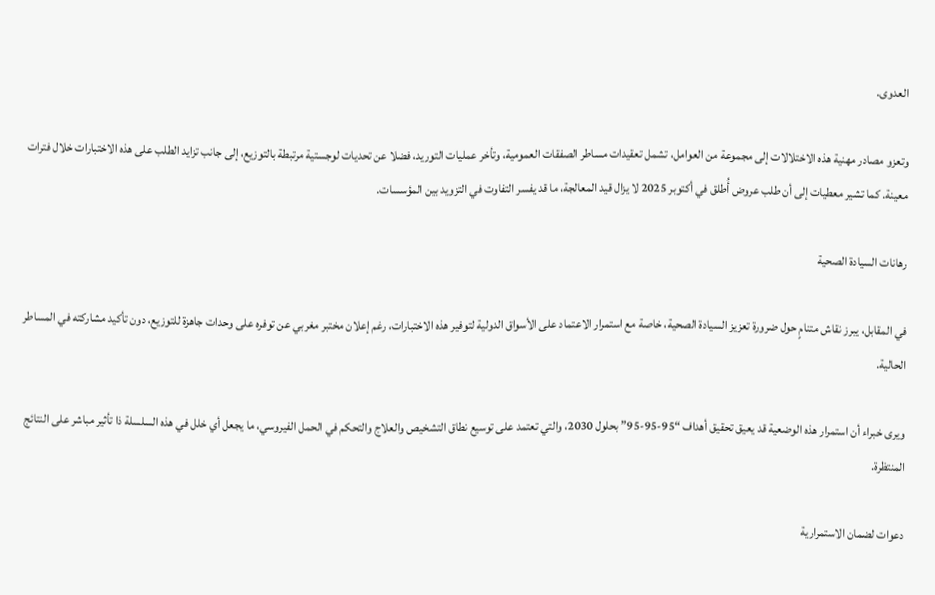العدوى.

وتعزو مصادر مهنية هذه الاختلالات إلى مجموعة من العوامل، تشمل تعقيدات مساطر الصفقات العمومية، وتأخر عمليات التوريد، فضلا عن تحديات لوجستية مرتبطة بالتوزيع، إلى جانب تزايد الطلب على هذه الاختبارات خلال فترات معينة. كما تشير معطيات إلى أن طلب عروض أُطلق في أكتوبر 2025 لا يزال قيد المعالجة، ما قد يفسر التفاوت في التزويد بين المؤسسات.

رهانات السيادة الصحية

في المقابل، يبرز نقاش متنامٍ حول ضرورة تعزيز السيادة الصحية، خاصة مع استمرار الاعتماد على الأسواق الدولية لتوفير هذه الاختبارات، رغم إعلان مختبر مغربي عن توفره على وحدات جاهزة للتوزيع، دون تأكيد مشاركته في المساطر الحالية.

ويرى خبراء أن استمرار هذه الوضعية قد يعيق تحقيق أهداف “95-95-95” بحلول 2030، والتي تعتمد على توسيع نطاق التشخيص والعلاج والتحكم في الحمل الفيروسي، ما يجعل أي خلل في هذه السلسلة ذا تأثير مباشر على النتائج المنتظرة.

دعوات لضمان الاستمرارية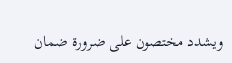ويشدد مختصون على ضرورة ضمان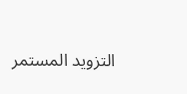التزويد المستمر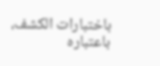باختبارات الكشف، باعتباره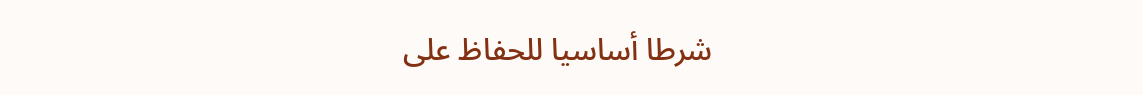شرطا أساسيا للحفاظ على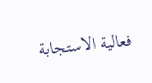فعالية الاستجابة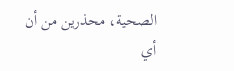الصحية، محذرين من أن أي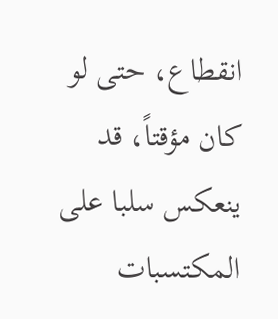انقطاع، حتى لو كان مؤقتاً، قد ينعكس سلبا على المكتسبات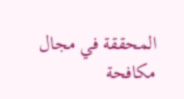المحققة في مجال مكافحة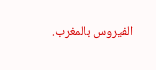الفيروس بالمغرب.